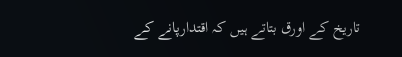تاریخ کے اورق بتاتے ہیں کہ اقتدارپانے کے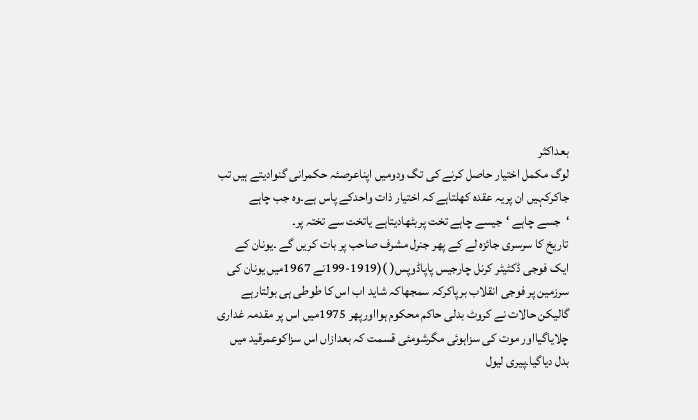بعداکثر
لوگ مکمل اختیار حاصل کرنے کی تگ ودومیں اپناعرصئہ حکمرانی گنوادیتے ہیں تب
جاکرکہیں ان پریہ عقدہ کھلتاہے کہ اختیار ذات واحدکے پاس ہے۔وہ جب چاہے
‘جسے چاہے ‘جیسے چاہے تخت پربٹھادیتاہے یاتخت سے تختہ پر۔
تاریخ کا سرسری جائزہ لے کے پھر جنرل مشرف صاحب پر بات کریں گے ۔یونان کے
ایک فوجی ڈکٹیٹر کرنل چارجیس پاپاڈوپس( )(1919-199نے 1967میں یونان کی
سرزمین پر فوجی انقلاب برپاکرکہ سمجھاکہ شاید اب اس کا طوطی ہی بولتارہے
گالیکن حالات نے کروٹ بدلی حاکم محکوم ہوااورپھر 1975میں اس پر مقدمہ غداری
چلایاگیااور موت کی سزاہوئی مگرشومئی قسمت کہ بعدازاں اس سزاکوعمرقید میں
بدل دیاگیا۔پیری لیول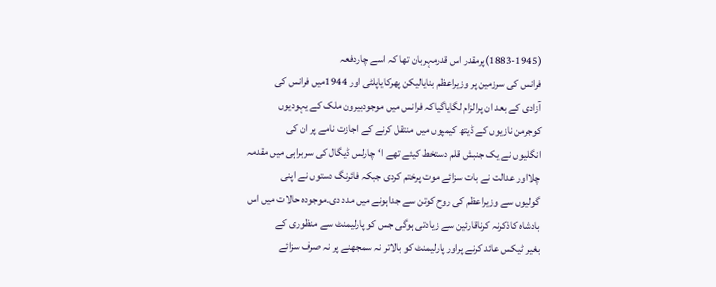(1883-1945)پرمقدر اس قدرمہربان تھا کہ اسے چاردفعہ
فرانس کی سرزمین پر وزیراعظم بنایالیکن پھرکایاپلٹی اور 1944میں فرانس کی
آزادی کے بعد ان پرالزام لگایاگیاکہ فرانس میں موجودبیرون ملک کے یہودیوں
کوجرمن نازیوں کے ڈیتھ کیمپوں میں منتقل کرنے کے اجازت نامے پر ان کی
انگلیوں نے یک جنبش قلم دستخط کیئے تھے ا‘چارلس ڈیگال کی سربراہی میں مقدمہ
چلااور عدالت نے بات سزائے موت پرختم کردی جبکہ فائرنگ دستوں نے اپنی
گولیوں سے وزیراعظم کی روح کوتن سے جداہونے میں مدد دی۔موجودہ حالات میں اس
بادشاہ کاذکرنہ کرناقارئین سے زیادتی ہوگی جس کو پارلیمنٹ سے منظوری کے
بغیر ٹیکس عائد کرنے پراور پارلیمنٹ کو بالاتر نہ سمجھنے پر نہ صرف سزائے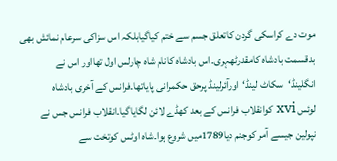موت دے کراسکی گردن کاتعلق جسم سے ختم کیاگیابلکہ اس سزاکی سرعام نمائش بھی
بدقسمت بادشاہ کامقدرٹھہری۔اس بادشاہ کانام شاہ چارلس اول تھااور اس نے
انگلینڈ‘سکاٹ لینڈ‘اورآئرلینڈ پرحق حکمرانی پایاتھا۔فرانس کے آخری بادشاہ
لوئس xvi کوانقلاب فرانس کے بعد کھڈے لائن لگایاگیا۔انقلاب فرانس جس نے
نپولین جیسے آمر کوجنم دیا1789میں شروع ہوا۔شاہ اوٹس کوتخت سے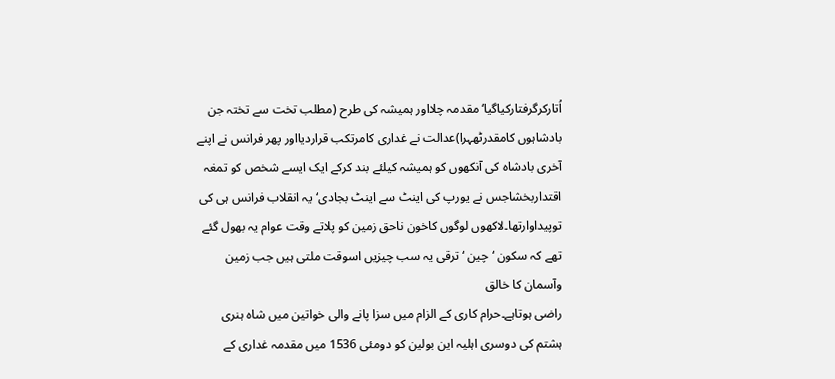اُتارکرگرفتارکیاگیا‘مقدمہ چلااور ہمیشہ کی طرح (مطلب تخت سے تختہ جن
بادشاہوں کامقدرٹھہرا)عدالت نے غداری کامرتکب قراردیااور پھر فرانس نے اپنے
آخری بادشاہ کی آنکھوں کو ہمیشہ کیلئے بند کرکے ایک ایسے شخص کو تمغہ
اقتداربخشاجس نے یورپ کی اینٹ سے اینٹ بجادی‘یہ انقلاب فرانس ہی کی
توپیداوارتھا۔لاکھوں لوگوں کاخون ناحق زمین کو پلاتے وقت عوام یہ بھول گئے
تھے کہ سکون ‘چین ‘ترقی یہ سب چیزیں اسوقت ملتی ہیں جب زمین وآسمان کا خالق
راضی ہوتاہے۔حرام کاری کے الزام میں سزا پانے والی خواتین میں شاہ ہنری
ہشتم کی دوسری اہلیہ این بولین کو دومئی 1536 میں مقدمہ غداری کے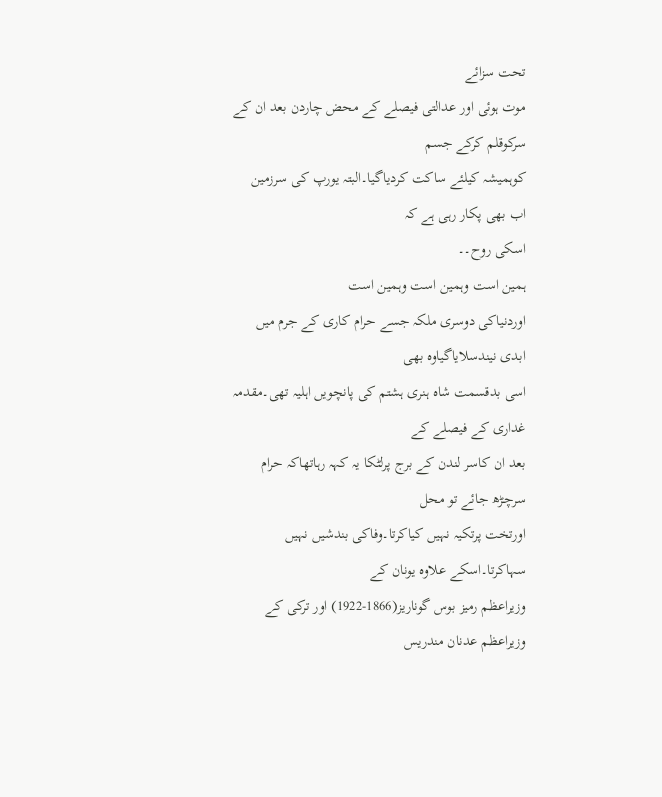تحت سزائے
موت ہوئی اور عدالتی فیصلے کے محض چاردن بعد ان کے سرکوقلم کرکے جسم
کوہمیشہ کیلئے ساکت کردیاگیا۔البتہ یورپ کی سرزمین اب بھی پکار رہی ہے کہ
اسکی روح۔۔
ہمین است وہمین است وہمین است
اوردنیاکی دوسری ملکہ جسے حرام کاری کے جرم میں ابدی نیندسلایاگیاوہ بھی
اسی بدقسمت شاہ ہنری ہشتم کی پانچویں اہلیہ تھی۔مقدمہ غداری کے فیصلے کے
بعد ان کاسر لندن کے برج پرلٹکا یہ کہہ رہاتھاکہ حرام سرچڑھ جائے تو محل
اورتخت پرتکیہ نہیں کیاکرتا۔وفاکی بندشیں نہیں سہاکرتا۔اسکے علاوہ یونان کے
وزیراعظم رمیز بوس گوناریز(1866-1922) اور ترکی کے وزیراعظم عدنان مندریس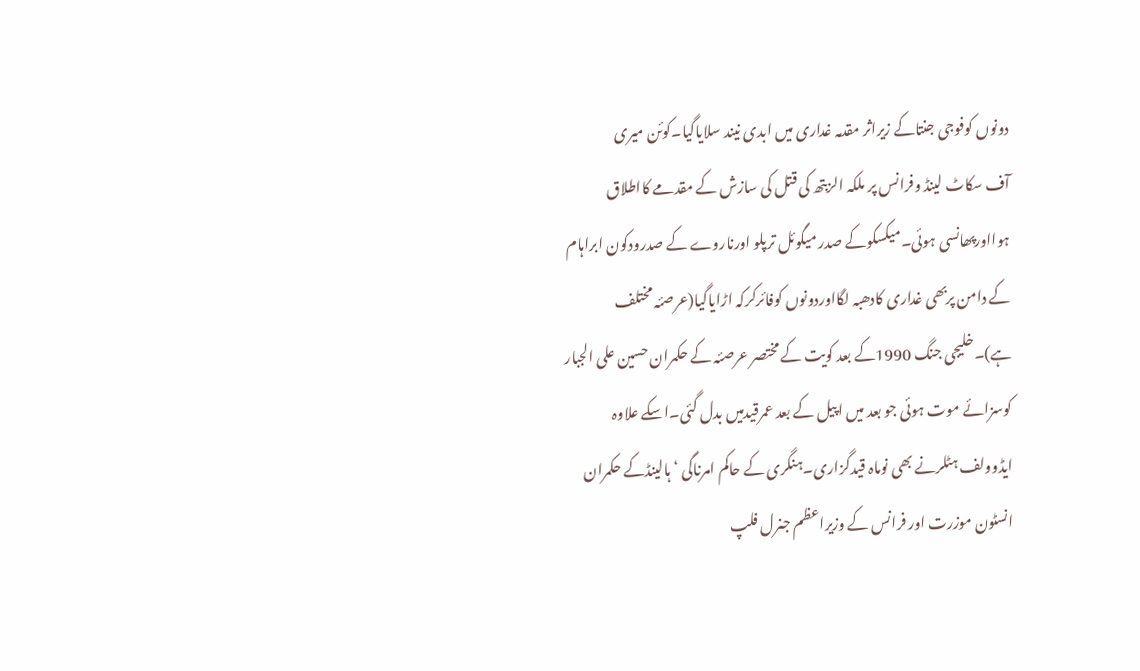دونوں کوفوجی جنتاکے زیراثر مقدمہ غداری میں ابدی نیند سلایاگیا۔کوئن میری
آف سکاٹ لینڈ وفرانس پر ملکہ الزبتھ کی قتل کی سازش کے مقدمے کااطلاق
ہوااورپھانسی ہوئی۔میکسکوکے صدر میگوئل ترپلو اورناروے کے صدرودکون ابراہام
کے دامن پربھی غداری کادھبہ لگااوردونوں کوفائرکرکہ اڑایاگیا(عرصئہ مختلف
ہے)۔خلیجی جنگ 1990کے بعد کویت کے مختصر عرصئہ کے حکمران حسین علی الجبار
کوسزائے موت ہوئی جو بعد میں اپیل کے بعد عمرقیدمیں بدل گئی۔اسکے علاوہ
ایڈوولف ہٹلرنے بھی نوماہ قیدگزاری۔ہنگری کے حاکم امرناگی ‘ہالینڈکے حکمران
انسٹون موزرت اور فرانس کے وزیراعظم جنرل فلپ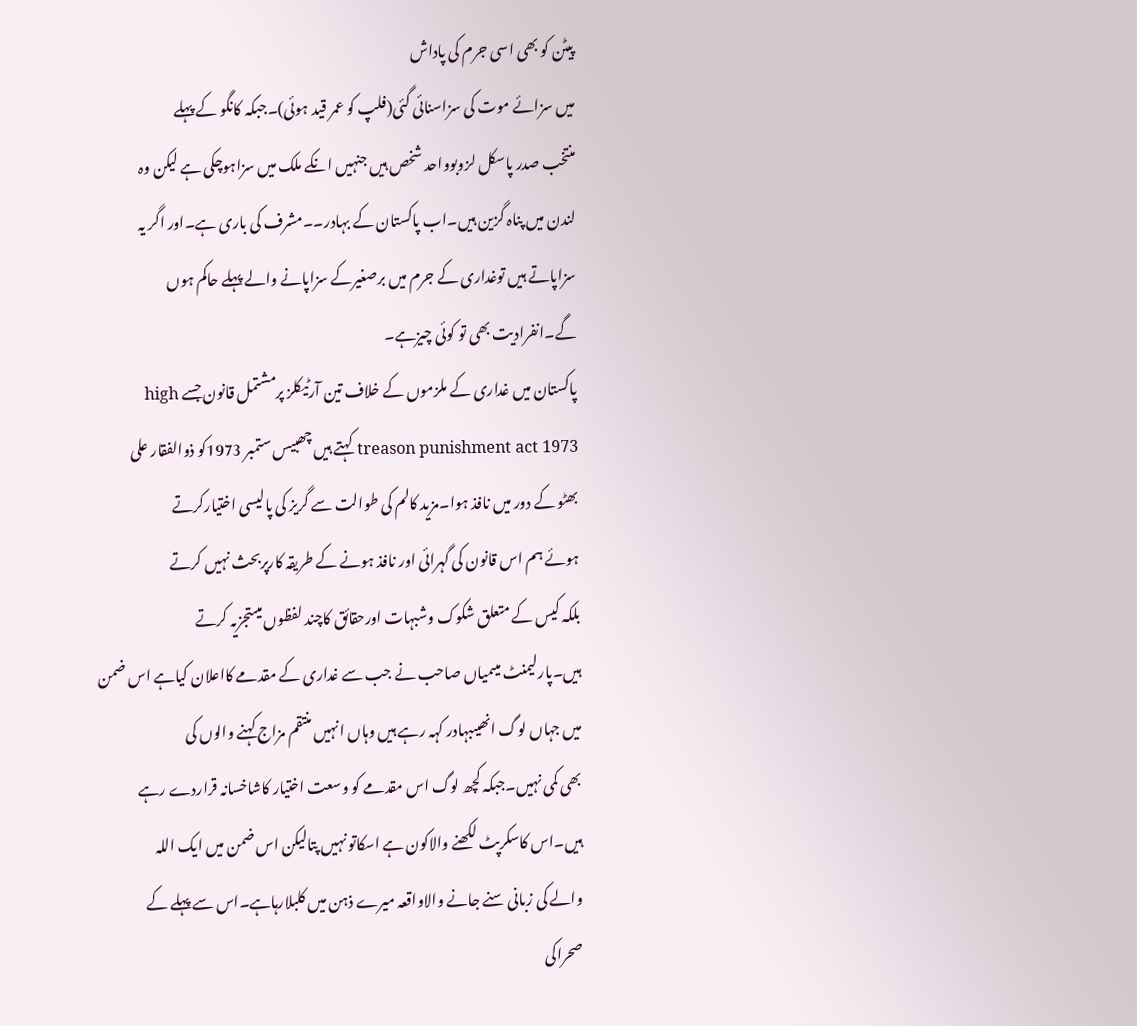پیٹن کو بھی اسی جرم کی پاداش
میں سزائے موت کی سزاسنائی گئی(فلپ کو عمر قید ہوئی)۔جبکہ کانگو کے پہلے
منتخب صدر پاسکل لزوبوواحد شخص ہیں جنہیں انکے ملک میں سزاہوچکی ہے لیکن وہ
لندن میں پناہ گزین ہیں۔اب پاکستان کے بہادر۔۔مشرف کی باری ہے۔اور اگر یہ
سزاپاتے ہیں توغداری کے جرم میں برصغیرکے سزاپانے والے پہلے حاکم ہوں
گے۔انفرادیت بھی تو کوئی چیزہے۔
پاکستان میں غداری کے ملزموں کے خلاف تین آرٹیکلز پرمشتمل قانون جسے high
treason punishment act 1973 کہتے ہیں چھبیس ستمبر 1973کو ذوالفقار علی
بھٹو کے دور میں نافذ ہوا۔مزید کالم کی طوالت سے گریز کی پالیسی اختیارکرتے
ہوئے ہم اس قانون کی گہرائی اور نافذ ہونے کے طریقہ کارپربحث نہیں کرتے
بلکہ کیس کے متعلق شکوک وشبہات اورحقائق کاچند لفظوں میںتجزیہ کرتے
ہیں۔پارلیمنٹ میںمیاں صاحب نے جب سے غداری کے مقدمے کااعلان کیاہے اس ضمن
میں جہاں لوگ انھیںبہادر کہہ رہے ہیں وہاں انہیں منتقم مزاج کہنے والوں کی
بھی کمی نہیں۔جبکہ کچھ لوگ اس مقدمے کو وسعت اختیار کاشاخسانہ قراردے رہے
ہیں۔اس کاسکرپٹ لکھنے والاکون ہے اسکاتو نہیں پتالیکن اس ضمن میں ایک اللہ
والے کی زبانی سنے جانے والاواقعہ میرے ذہن میں کلبلارہاہے۔اس سے پہلے کے
صحراکی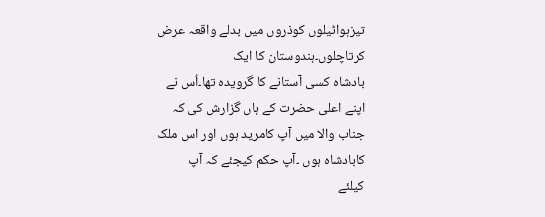تیزہواٹیلوں کوذروں میں بدلے واقعہ عرض کرتاچلوں۔ہندوستان کا ایک
بادشاہ کسی آستانے کا گرویدہ تھا۔اُس نے اپنے اعلی حضرت کے ہاں گزارش کی کہ
جناب والا میں آپ کامرید ہوں اور اس ملک کابادشاہ ہوں ۔آپ حکم کیجئے کہ آپ
کیلئے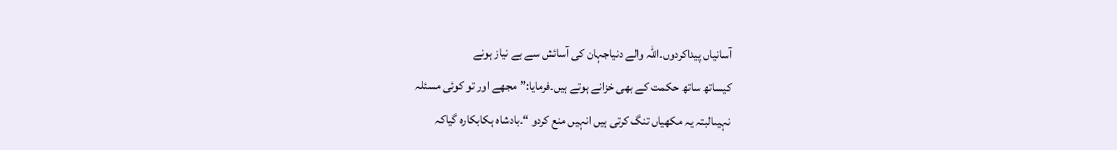آسانیاں پیداکردوں۔اللہ والے دنیاجہان کی آسائش سے بے نیاز ہونے
کیساتھ ساتھ حکمت کے بھی خزانے ہوتے ہیں۔فرمایا:”مجھے اور تو کوئی مسئلہ
نہیںالبتہ یہ مکھیاں تنگ کرتی ہیں انہیں منع کردو “۔بادشاہ ہکابکارہ گیاکہ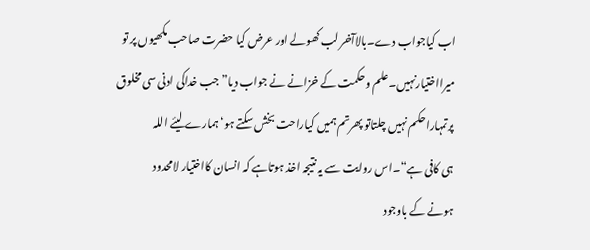اب کیاجواب دے۔بالاآخر لب کھولے اور عرض کیا حضرت صاحب مکھیوں پر تو
میرااختیارنہیں۔علم وحکمت کے خزانے نے جواب دیا”جب خداکی ادنی سی مخلوق
پرتمہاراحکم نہیں چلتاتو پھرتم ہمیں کیاراحت بخش سکتے ہو‘ہمارے لیئے اللہ
ہی کافی ہے“۔اس روایت سے یہ نتیجہ اخذ ہوتاہے کہ انسان کااختیار لامحدود
ہونے کے باوجود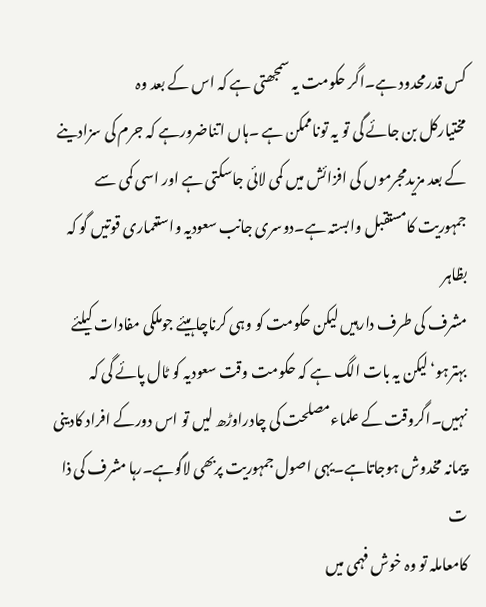کس قدرمحدود ہے۔اگر حکومت یہ سمجھتی ہے کہ اس کے بعد وہ
مختیارکل بن جائے گی تو یہ توناممکن ہے ۔ہاں اتناضرورہے کہ جرم کی سزادینے
کے بعد مزیدمجرموں کی افزائش میں کمی لائی جاسکتی ہے اور اسی کمی سے
جمہوریت کامستقبل وابستہ ہے۔دوسری جانب سعودیہ واستعماری قوتیں گو کہ بظاہر
مشرف کی طرف دارہیں لیکن حکومت کو وہی کرناچاہیئے جوملکی مفادات کیلئے
بہترہو‘لیکن یہ بات الگ ہے کہ حکومت وقت سعودیہ کو ٹال پائے گی کہ
نہیں۔اگروقت کے علماءمصلحت کی چادراوڑھ لیں تو اس دورکے افراد کادینی
پیمانہ مخدوش ہوجاتاہے۔یہی اصول جمہوریت پربھی لاگوہے۔رہا مشرف کی ذا ت
کامعاملہ تو وہ خوش فہمی میں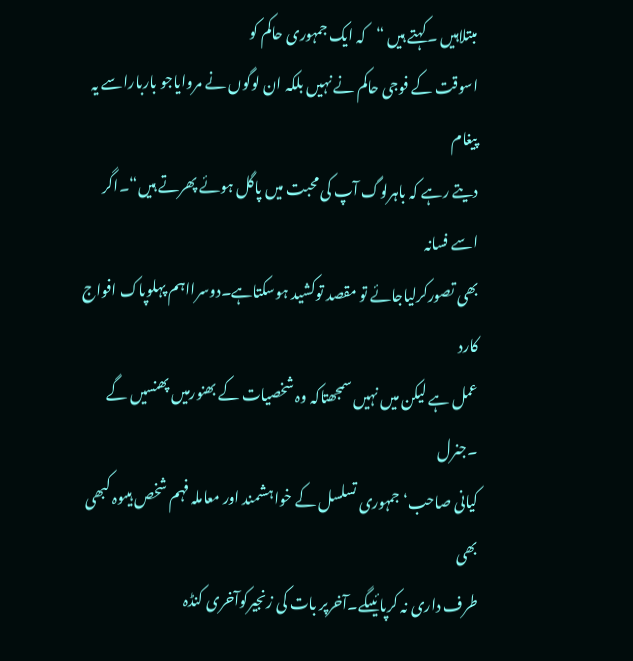مبتلاہیں ۔کہتے ہیں “کہ ایک جمہوری حاکم کو
اسوقت کے فوجی حاکم نے نہیں بلکہ ان لوگوں نے مروایاجو بارباراسے یہ پیغام
دیتے رہے کہ باہرلوگ آپ کی محبت میں پاگل ہوئے پھرتے ہیں“۔اگر اسے فسانہ
بھی تصورکرلیاجائے تو مقصد توکشید ہوسکتاہے۔دوسرااہم پہلوپاک افواج کارد
عمل ہے لیکن میں نہیں سمجھتاکہ وہ شخصیات کے بھنورمیں پھنسیں گے ۔جنرل
کیانی صاحب‘جمہوری تسلسل کے خواہشمند اور معاملہ فہم شخص ہیںوہ کبھی بھی
طرف داری نہ کرپائیںگے۔آخرپر بات کی زنجیرکوآخری کنڈہ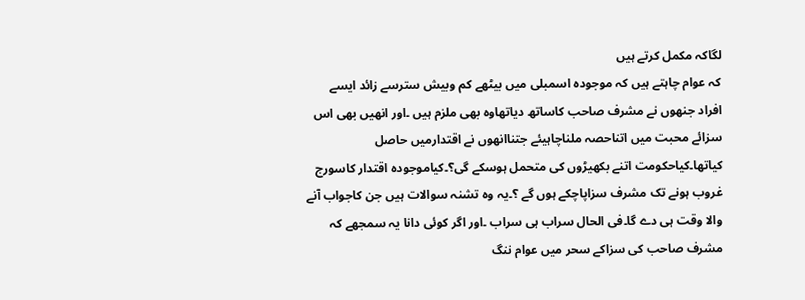لگاکہ مکمل کرتے ہیں
کہ عوام چاہتے ہیں کہ موجودہ اسمبلی میں بیٹھے کم وبیش سترسے زائد ایسے
افراد جنھوں نے مشرف صاحب کاساتھ دیاتھاوہ بھی ملزم ہیں ۔اور انھیں بھی اس
سزائے محبت میں اتناحصہ ملناچاہیئے جتناانھوں نے اقتدارمیں حاصل
کیاتھا۔کیاحکومت اتنے بکھیڑوں کی متحمل ہوسکے گی؟۔کیاموجودہ اقتدار کاسورج
غروب ہونے تک مشرف سزاپاچکے ہوں گے ؟۔یہ وہ تشنہ سوالات ہیں جن کاجواب آنے
والا وقت ہی دے گا۔فی الحال سراب ہی سراب ۔اور اگر کوئی دانا یہ سمجھے کہ
مشرف صاحب کی سزاکے سحر میں عوام ننگ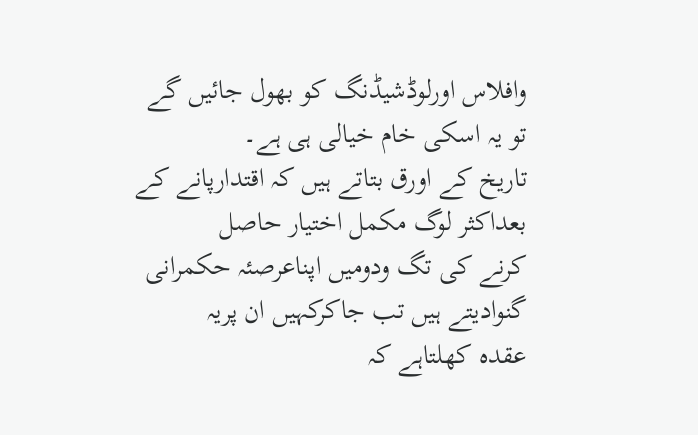وافلاس اورلوڈشیڈنگ کو بھول جائیں گے
تو یہ اسکی خام خیالی ہی ہے۔
تاریخ کے اورق بتاتے ہیں کہ اقتدارپانے کے بعداکثر لوگ مکمل اختیار حاصل
کرنے کی تگ ودومیں اپناعرصئہ حکمرانی گنوادیتے ہیں تب جاکرکہیں ان پریہ
عقدہ کھلتاہے کہ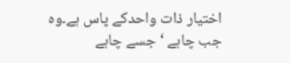اختیار ذات واحدکے پاس ہے۔وہ جب چاہے ‘جسے چاہے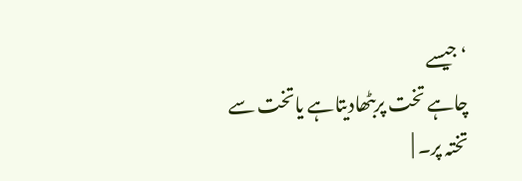‘جیسے
چاہے تخت پربٹھادیتاہے یاتخت سے تختہ پر۔ |